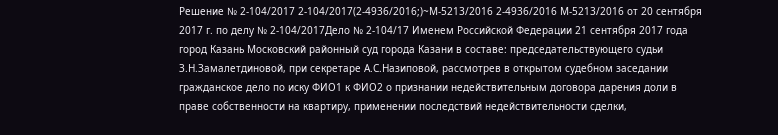Решение № 2-104/2017 2-104/2017(2-4936/2016;)~М-5213/2016 2-4936/2016 М-5213/2016 от 20 сентября 2017 г. по делу № 2-104/2017Дело № 2-104/17 Именем Российской Федерации 21 сентября 2017 года город Казань Московский районный суд города Казани в составе: председательствующего судьи З.Н.Замалетдиновой, при секретаре А.С.Назиповой, рассмотрев в открытом судебном заседании гражданское дело по иску ФИО1 к ФИО2 о признании недействительным договора дарения доли в праве собственности на квартиру, применении последствий недействительности сделки,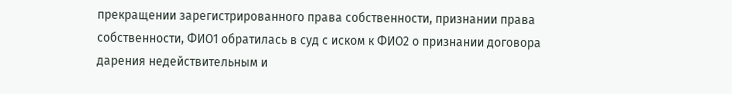прекращении зарегистрированного права собственности, признании права собственности, ФИО1 обратилась в суд с иском к ФИО2 о признании договора дарения недействительным и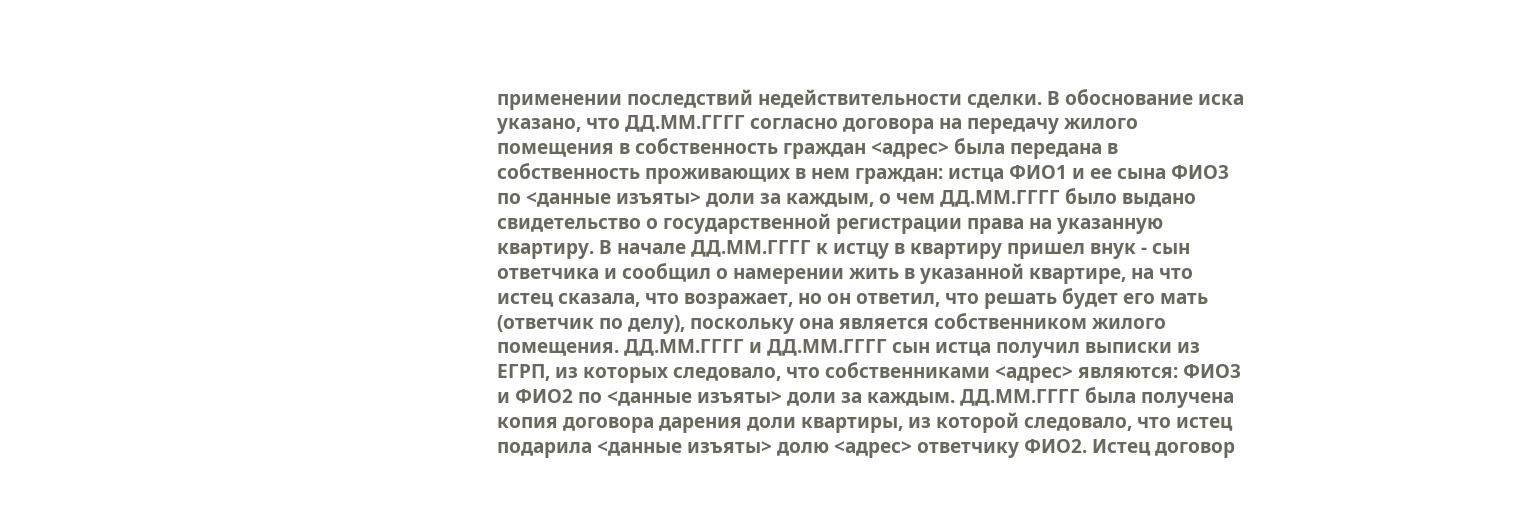применении последствий недействительности сделки. В обоснование иска указано, что ДД.ММ.ГГГГ согласно договора на передачу жилого помещения в собственность граждан <адрес> была передана в собственность проживающих в нем граждан: истца ФИО1 и ее сына ФИО3 по <данные изъяты> доли за каждым, о чем ДД.ММ.ГГГГ было выдано свидетельство о государственной регистрации права на указанную квартиру. В начале ДД.ММ.ГГГГ к истцу в квартиру пришел внук - сын ответчика и сообщил о намерении жить в указанной квартире, на что истец сказала, что возражает, но он ответил, что решать будет его мать (ответчик по делу), поскольку она является собственником жилого помещения. ДД.ММ.ГГГГ и ДД.ММ.ГГГГ сын истца получил выписки из ЕГРП, из которых следовало, что собственниками <адрес> являются: ФИО3 и ФИО2 по <данные изъяты> доли за каждым. ДД.ММ.ГГГГ была получена копия договора дарения доли квартиры, из которой следовало, что истец подарила <данные изъяты> долю <адрес> ответчику ФИО2. Истец договор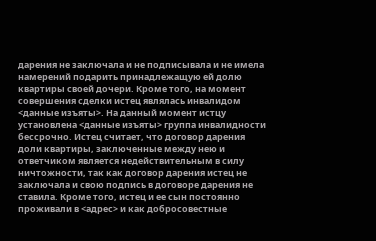дарения не заключала и не подписывала и не имела намерений подарить принадлежащую ей долю квартиры своей дочери. Кроме того, на момент совершения сделки истец являлась инвалидом <данные изъяты>. На данный момент истцу установлена <данные изъяты> группа инвалидности бессрочно. Истец считает, что договор дарения доли квартиры, заключенные между нею и ответчиком является недействительным в силу ничтожности, так как договор дарения истец не заключала и свою подпись в договоре дарения не ставила. Кроме того, истец и ее сын постоянно проживали в <адрес> и как добросовестные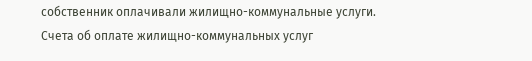собственник оплачивали жилищно-коммунальные услуги. Счета об оплате жилищно-коммунальных услуг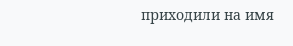приходили на имя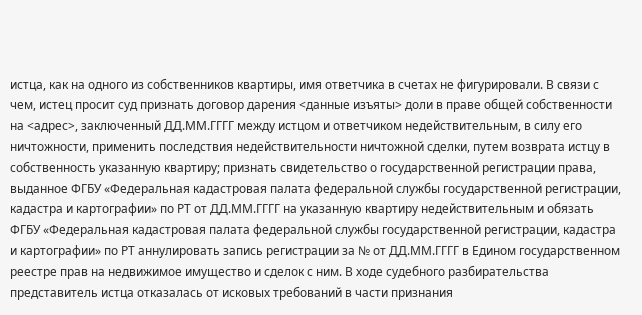истца, как на одного из собственников квартиры, имя ответчика в счетах не фигурировали. В связи с чем, истец просит суд признать договор дарения <данные изъяты> доли в праве общей собственности на <адрес>, заключенный ДД.ММ.ГГГГ между истцом и ответчиком недействительным, в силу его ничтожности, применить последствия недействительности ничтожной сделки, путем возврата истцу в собственность указанную квартиру; признать свидетельство о государственной регистрации права, выданное ФГБУ «Федеральная кадастровая палата федеральной службы государственной регистрации, кадастра и картографии» по РТ от ДД.ММ.ГГГГ на указанную квартиру недействительным и обязать ФГБУ «Федеральная кадастровая палата федеральной службы государственной регистрации, кадастра и картографии» по РТ аннулировать запись регистрации за № от ДД.ММ.ГГГГ в Едином государственном реестре прав на недвижимое имущество и сделок с ним. В ходе судебного разбирательства представитель истца отказалась от исковых требований в части признания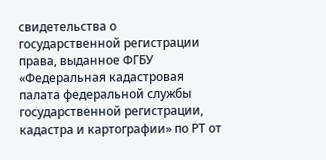свидетельства о государственной регистрации права, выданное ФГБУ «Федеральная кадастровая палата федеральной службы государственной регистрации, кадастра и картографии» по РТ от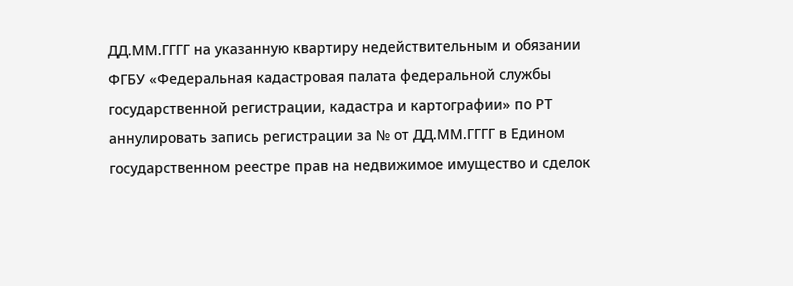ДД.ММ.ГГГГ на указанную квартиру недействительным и обязании ФГБУ «Федеральная кадастровая палата федеральной службы государственной регистрации, кадастра и картографии» по РТ аннулировать запись регистрации за № от ДД.ММ.ГГГГ в Едином государственном реестре прав на недвижимое имущество и сделок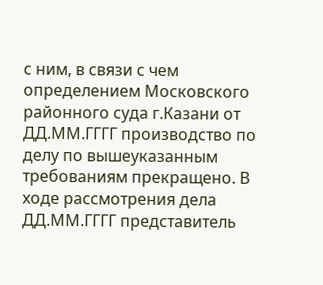с ним, в связи с чем определением Московского районного суда г.Казани от ДД.ММ.ГГГГ производство по делу по вышеуказанным требованиям прекращено. В ходе рассмотрения дела ДД.ММ.ГГГГ представитель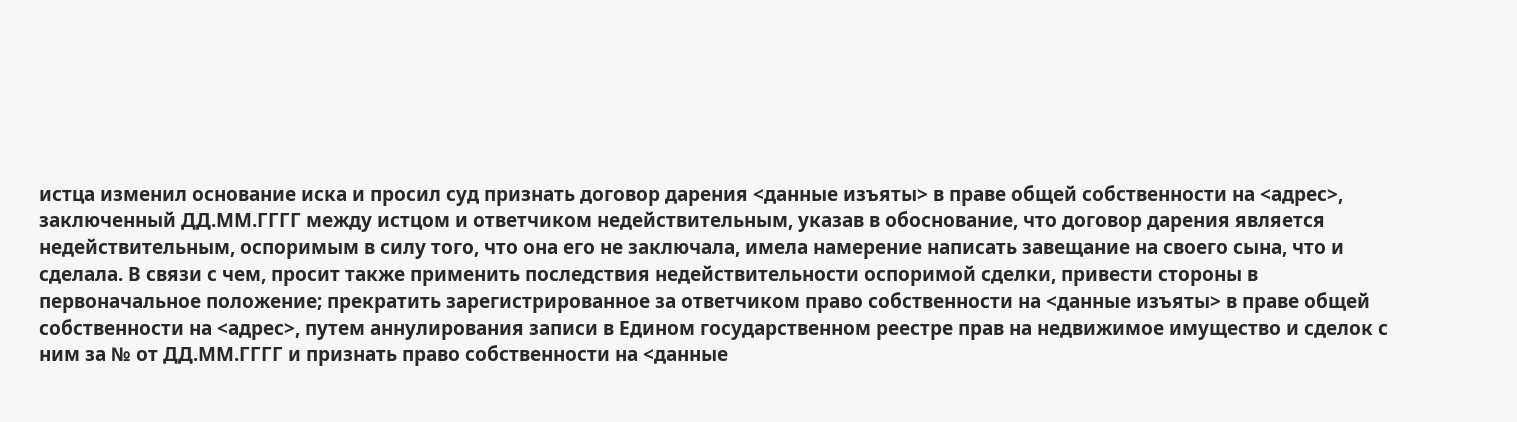истца изменил основание иска и просил суд признать договор дарения <данные изъяты> в праве общей собственности на <адрес>, заключенный ДД.ММ.ГГГГ между истцом и ответчиком недействительным, указав в обоснование, что договор дарения является недействительным, оспоримым в силу того, что она его не заключала, имела намерение написать завещание на своего сына, что и сделала. В связи с чем, просит также применить последствия недействительности оспоримой сделки, привести стороны в первоначальное положение; прекратить зарегистрированное за ответчиком право собственности на <данные изъяты> в праве общей собственности на <адрес>, путем аннулирования записи в Едином государственном реестре прав на недвижимое имущество и сделок с ним за № от ДД.ММ.ГГГГ и признать право собственности на <данные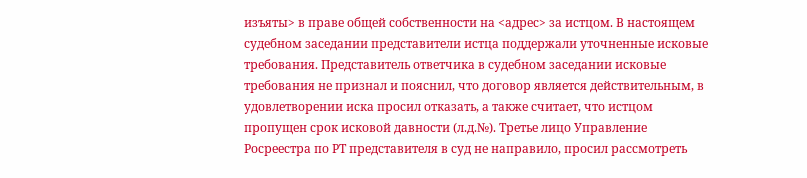изъяты> в праве общей собственности на <адрес> за истцом. В настоящем судебном заседании представители истца поддержали уточненные исковые требования. Представитель ответчика в судебном заседании исковые требования не признал и пояснил, что договор является действительным, в удовлетворении иска просил отказать, а также считает, что истцом пропущен срок исковой давности (л.д.№). Третье лицо Управление Росреестра по РТ представителя в суд не направило, просил рассмотреть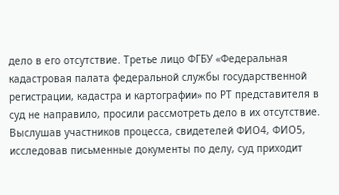дело в его отсутствие. Третье лицо ФГБУ «Федеральная кадастровая палата федеральной службы государственной регистрации, кадастра и картографии» по РТ представителя в суд не направило, просили рассмотреть дело в их отсутствие. Выслушав участников процесса, свидетелей ФИО4, ФИО5, исследовав письменные документы по делу, суд приходит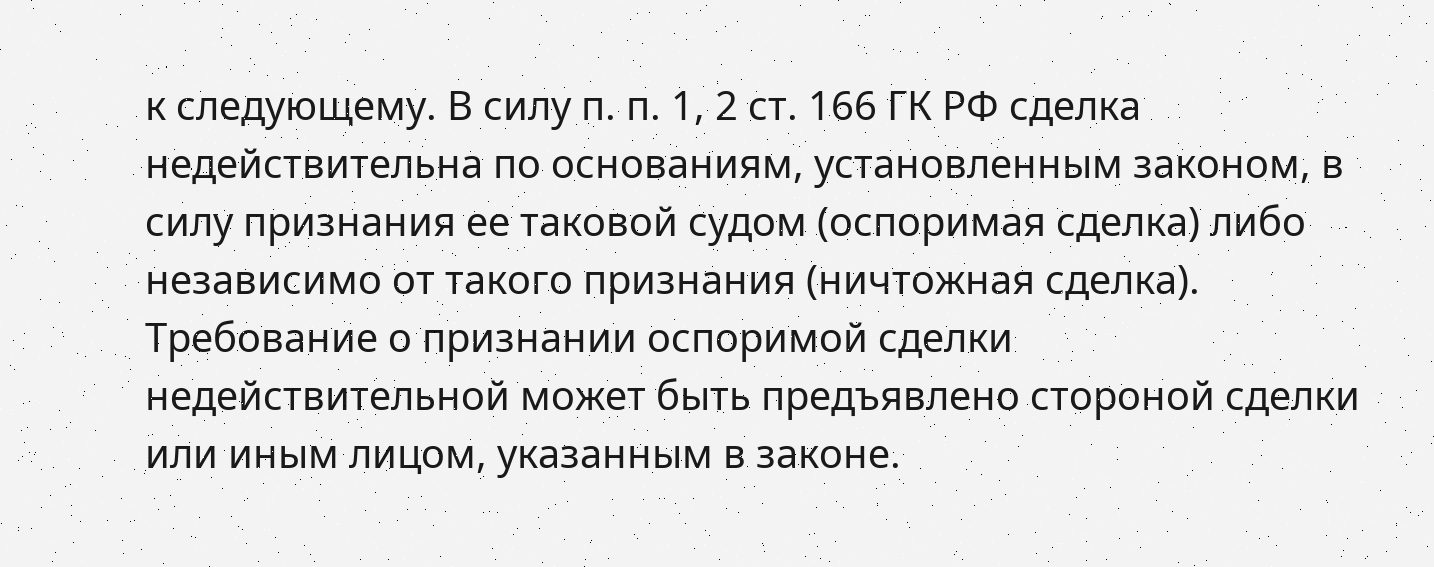к следующему. В силу п. п. 1, 2 ст. 166 ГК РФ сделка недействительна по основаниям, установленным законом, в силу признания ее таковой судом (оспоримая сделка) либо независимо от такого признания (ничтожная сделка). Требование о признании оспоримой сделки недействительной может быть предъявлено стороной сделки или иным лицом, указанным в законе.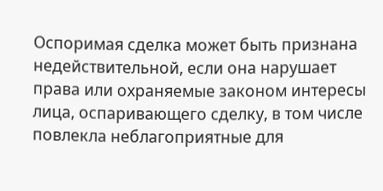Оспоримая сделка может быть признана недействительной, если она нарушает права или охраняемые законом интересы лица, оспаривающего сделку, в том числе повлекла неблагоприятные для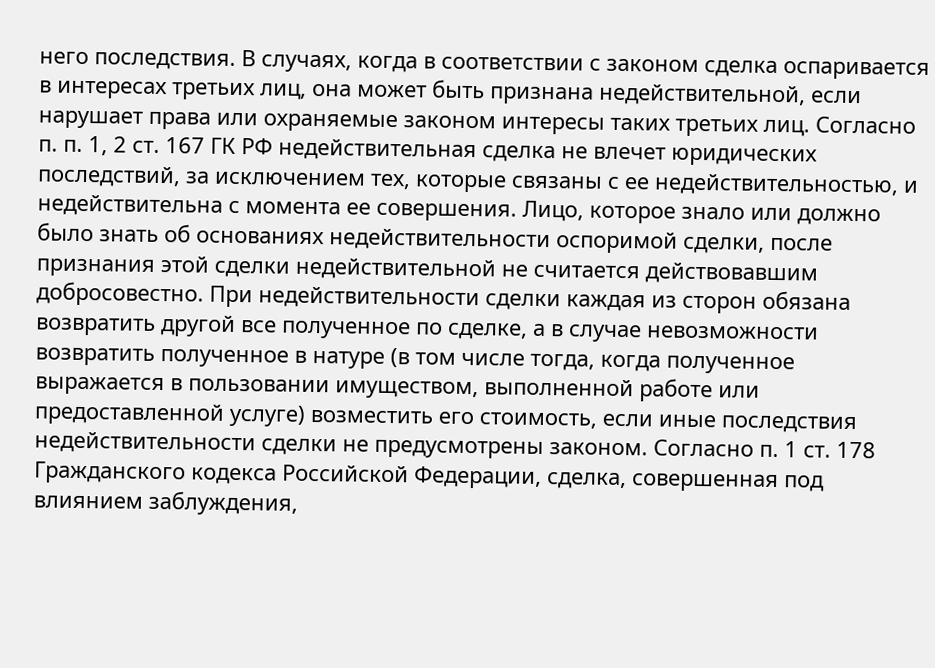него последствия. В случаях, когда в соответствии с законом сделка оспаривается в интересах третьих лиц, она может быть признана недействительной, если нарушает права или охраняемые законом интересы таких третьих лиц. Согласно п. п. 1, 2 ст. 167 ГК РФ недействительная сделка не влечет юридических последствий, за исключением тех, которые связаны с ее недействительностью, и недействительна с момента ее совершения. Лицо, которое знало или должно было знать об основаниях недействительности оспоримой сделки, после признания этой сделки недействительной не считается действовавшим добросовестно. При недействительности сделки каждая из сторон обязана возвратить другой все полученное по сделке, а в случае невозможности возвратить полученное в натуре (в том числе тогда, когда полученное выражается в пользовании имуществом, выполненной работе или предоставленной услуге) возместить его стоимость, если иные последствия недействительности сделки не предусмотрены законом. Согласно п. 1 ст. 178 Гражданского кодекса Российской Федерации, сделка, совершенная под влиянием заблуждения,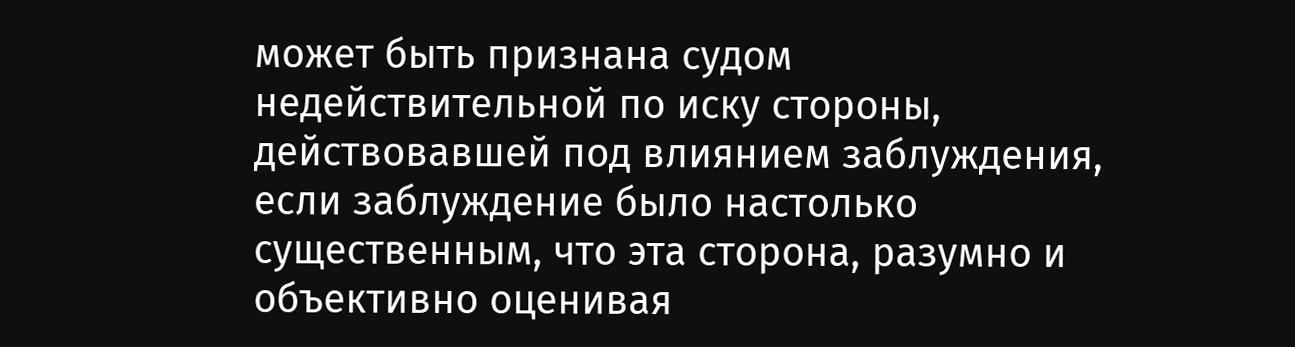может быть признана судом недействительной по иску стороны, действовавшей под влиянием заблуждения, если заблуждение было настолько существенным, что эта сторона, разумно и объективно оценивая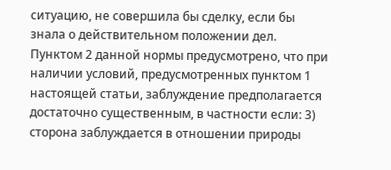ситуацию, не совершила бы сделку, если бы знала о действительном положении дел. Пунктом 2 данной нормы предусмотрено, что при наличии условий, предусмотренных пунктом 1 настоящей статьи, заблуждение предполагается достаточно существенным, в частности если: 3) сторона заблуждается в отношении природы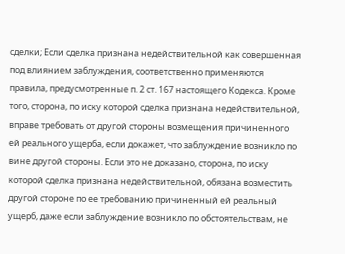сделки; Если сделка признана недействительной как совершенная под влиянием заблуждения, соответственно применяются правила, предусмотренные п. 2 ст. 167 настоящего Кодекса. Кроме того, сторона, по иску которой сделка признана недействительной, вправе требовать от другой стороны возмещения причиненного ей реального ущерба, если докажет, что заблуждение возникло по вине другой стороны. Если это не доказано, сторона, по иску которой сделка признана недействительной, обязана возместить другой стороне по ее требованию причиненный ей реальный ущерб, даже если заблуждение возникло по обстоятельствам, не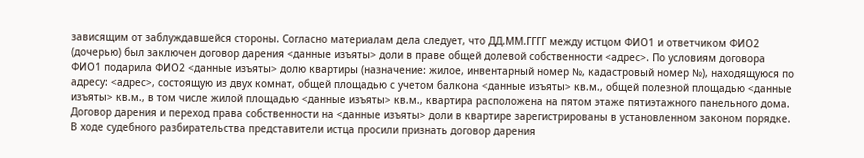зависящим от заблуждавшейся стороны. Согласно материалам дела следует, что ДД.ММ.ГГГГ между истцом ФИО1 и ответчиком ФИО2 (дочерью) был заключен договор дарения <данные изъяты> доли в праве общей долевой собственности <адрес>. По условиям договора ФИО1 подарила ФИО2 <данные изъяты> долю квартиры (назначение: жилое, инвентарный номер №, кадастровый номер №), находящуюся по адресу: <адрес>, состоящую из двух комнат, общей площадью с учетом балкона <данные изъяты> кв.м., общей полезной площадью <данные изъяты> кв.м., в том числе жилой площадью <данные изъяты> кв.м., квартира расположена на пятом этаже пятиэтажного панельного дома. Договор дарения и переход права собственности на <данные изъяты> доли в квартире зарегистрированы в установленном законом порядке. В ходе судебного разбирательства представители истца просили признать договор дарения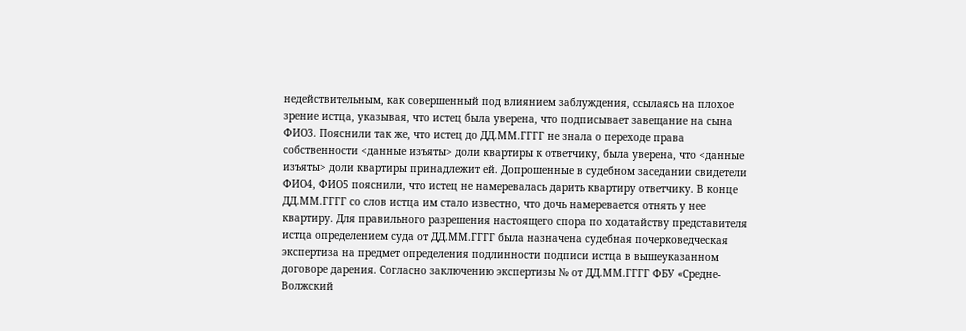недействительным, как совершенный под влиянием заблуждения, ссылаясь на плохое зрение истца, указывая, что истец была уверена, что подписывает завещание на сына ФИО3. Пояснили так же, что истец до ДД.ММ.ГГГГ не знала о переходе права собственности <данные изъяты> доли квартиры к ответчику, была уверена, что <данные изъяты> доли квартиры принадлежит ей. Допрошенные в судебном заседании свидетели ФИО4, ФИО5 пояснили, что истец не намеревалась дарить квартиру ответчику. В конце ДД.ММ.ГГГГ со слов истца им стало известно, что дочь намеревается отнять у нее квартиру. Для правильного разрешения настоящего спора по ходатайству представителя истца определением суда от ДД.ММ.ГГГГ была назначена судебная почерковедческая экспертиза на предмет определения подлинности подписи истца в вышеуказанном договоре дарения. Согласно заключению экспертизы № от ДД.ММ.ГГГГ ФБУ «Средне-Волжский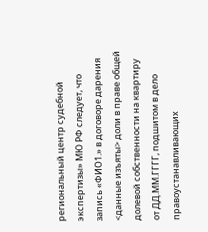региональный центр судебной экспертизы» МЮ РФ следует, что запись «ФИО1.» в договоре дарения <данные изъяты> доли в праве общей долевой собственности на квартиру от ДД.ММ.ГГГГ, подшитом в дело правоустанавливающих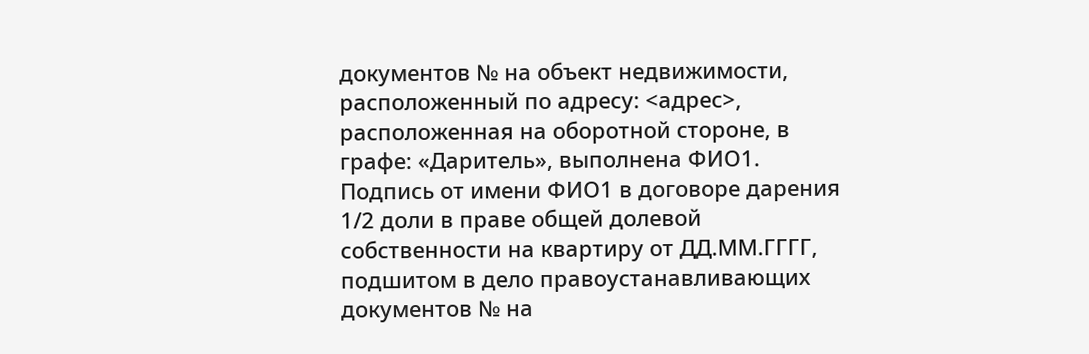документов № на объект недвижимости, расположенный по адресу: <адрес>, расположенная на оборотной стороне, в графе: «Даритель», выполнена ФИО1. Подпись от имени ФИО1 в договоре дарения 1/2 доли в праве общей долевой собственности на квартиру от ДД.ММ.ГГГГ, подшитом в дело правоустанавливающих документов № на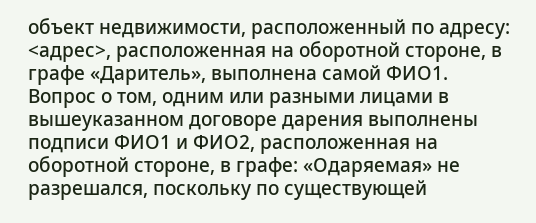объект недвижимости, расположенный по адресу: <адрес>, расположенная на оборотной стороне, в графе «Даритель», выполнена самой ФИО1. Вопрос о том, одним или разными лицами в вышеуказанном договоре дарения выполнены подписи ФИО1 и ФИО2, расположенная на оборотной стороне, в графе: «Одаряемая» не разрешался, поскольку по существующей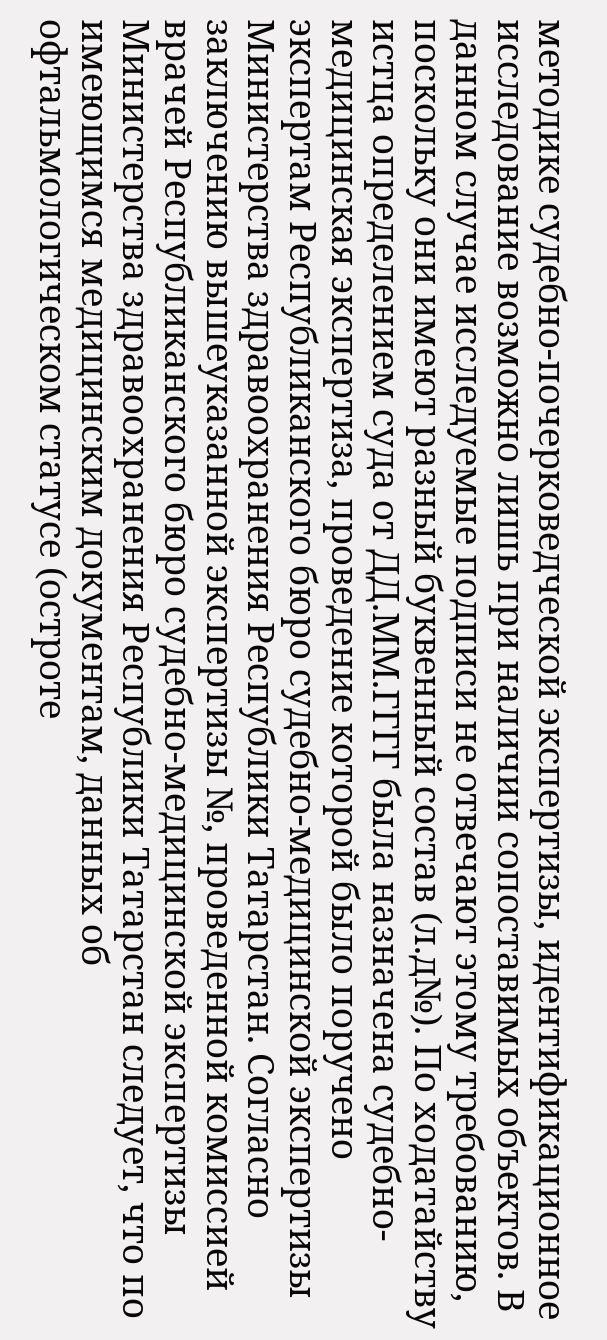методике судебно-почерковедческой экспертизы, идентификационное исследование возможно лишь при наличии сопоставимых объектов. В данном случае исследуемые подписи не отвечают этому требованию, поскольку они имеют разный буквенный состав (л.д№). По ходатайству истца определением суда от ДД.ММ.ГГГГ была назначена судебно-медицинская экспертиза, проведение которой было поручено экспертам Республиканского бюро судебно-медицинской экспертизы Министерства здравоохранения Республики Татарстан. Согласно заключению вышеуказанной экспертизы №, проведенной комиссией врачей Республиканского бюро судебно-медицинской экспертизы Министерства здравоохранения Республики Татарстан следует, что по имеющимся медицинским документам, данных об офтальмологическом статусе (остроте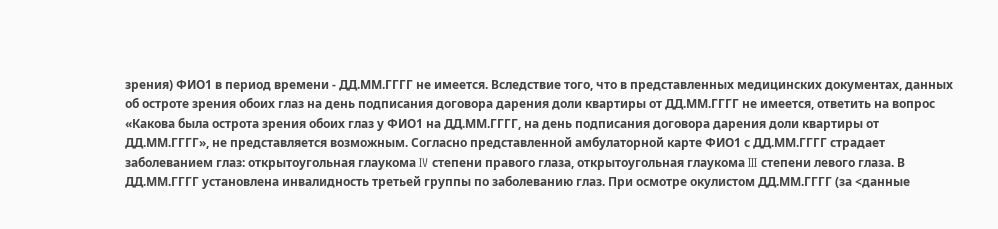зрения) ФИО1 в период времени - ДД.ММ.ГГГГ не имеется. Вследствие того, что в представленных медицинских документах, данных об остроте зрения обоих глаз на день подписания договора дарения доли квартиры от ДД.ММ.ГГГГ не имеется, ответить на вопрос «Какова была острота зрения обоих глаз у ФИО1 на ДД.ММ.ГГГГ, на день подписания договора дарения доли квартиры от ДД.ММ.ГГГГ», не представляется возможным. Согласно представленной амбулаторной карте ФИО1 с ДД.ММ.ГГГГ страдает заболеванием глаз: открытоугольная глаукома IV степени правого глаза, открытоугольная глаукома III степени левого глаза. В ДД.ММ.ГГГГ установлена инвалидность третьей группы по заболеванию глаз. При осмотре окулистом ДД.ММ.ГГГГ (за <данные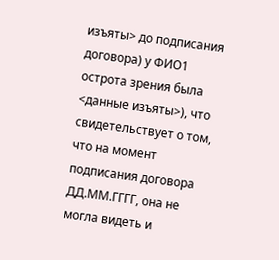изъяты> до подписания договора) у ФИО1 острота зрения была <данные изъяты>), что свидетельствует о том, что на момент подписания договора ДД.ММ.ГГГГ, она не могла видеть и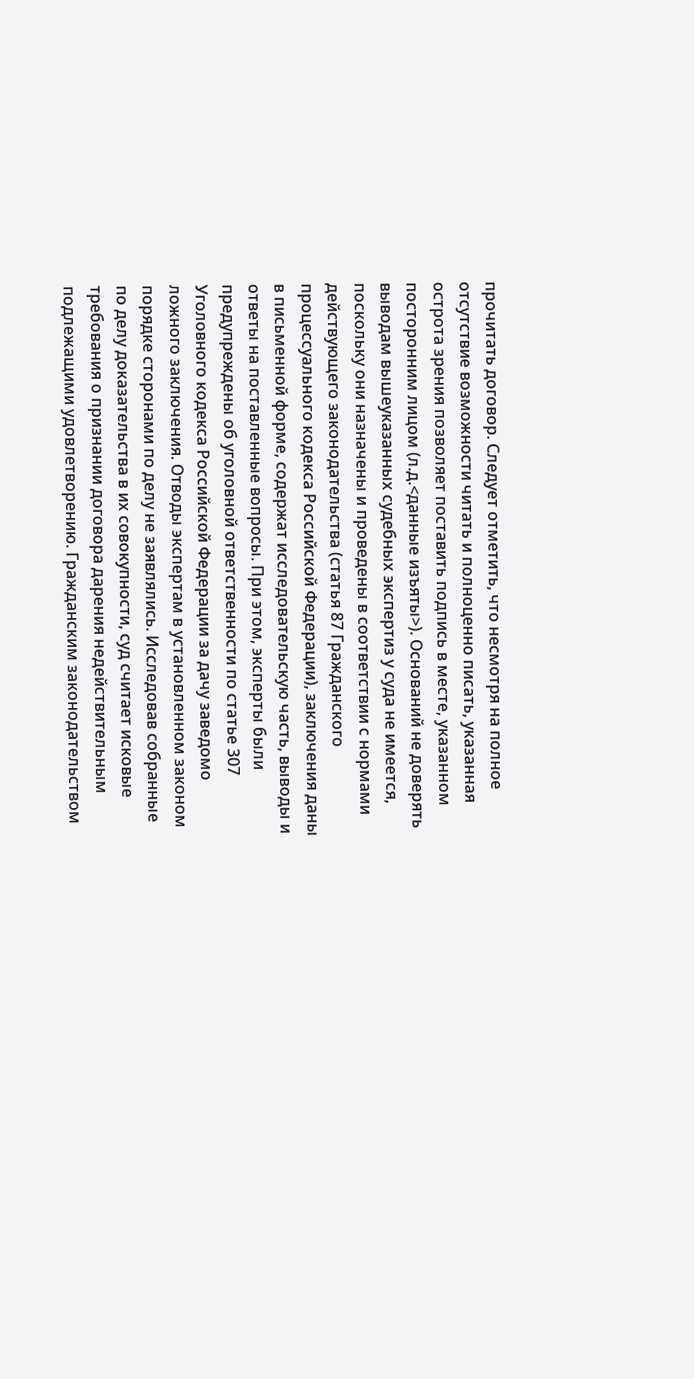прочитать договор. Следует отметить, что несмотря на полное отсутствие возможности читать и полноценно писать, указанная острота зрения позволяет поставить подпись в месте, указанном посторонним лицом (л.д.<данные изъяты>). Оснований не доверять выводам вышеуказанных судебных экспертиз у суда не имеется, поскольку они назначены и проведены в соответствии с нормами действующего законодательства (статья 87 Гражданского процессуального кодекса Российской Федерации), заключения даны в письменной форме, содержат исследовательскую часть, выводы и ответы на поставленные вопросы. При этом, эксперты были предупреждены об уголовной ответственности по статье 307 Уголовного кодекса Российской Федерации за дачу заведомо ложного заключения. Отводы экспертам в установленном законом порядке сторонами по делу не заявлялись. Исследовав собранные по делу доказательства в их совокупности, суд считает исковые требования о признании договора дарения недействительным подлежащими удовлетворению. Гражданским законодательством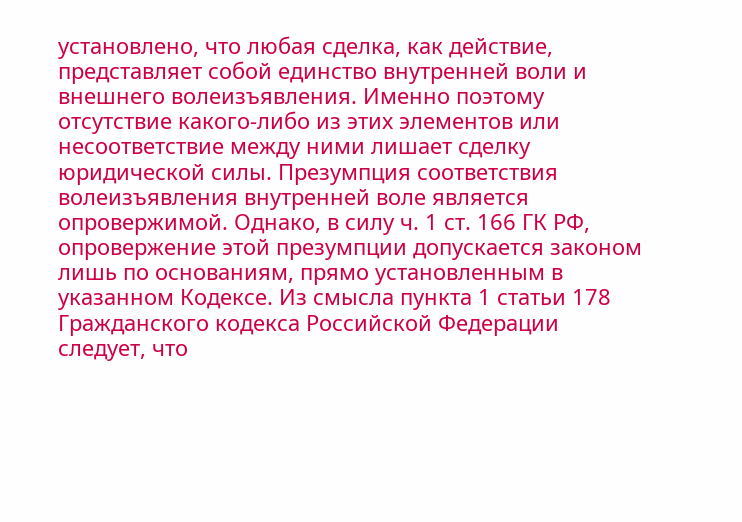установлено, что любая сделка, как действие, представляет собой единство внутренней воли и внешнего волеизъявления. Именно поэтому отсутствие какого-либо из этих элементов или несоответствие между ними лишает сделку юридической силы. Презумпция соответствия волеизъявления внутренней воле является опровержимой. Однако, в силу ч. 1 ст. 166 ГК РФ, опровержение этой презумпции допускается законом лишь по основаниям, прямо установленным в указанном Кодексе. Из смысла пункта 1 статьи 178 Гражданского кодекса Российской Федерации следует, что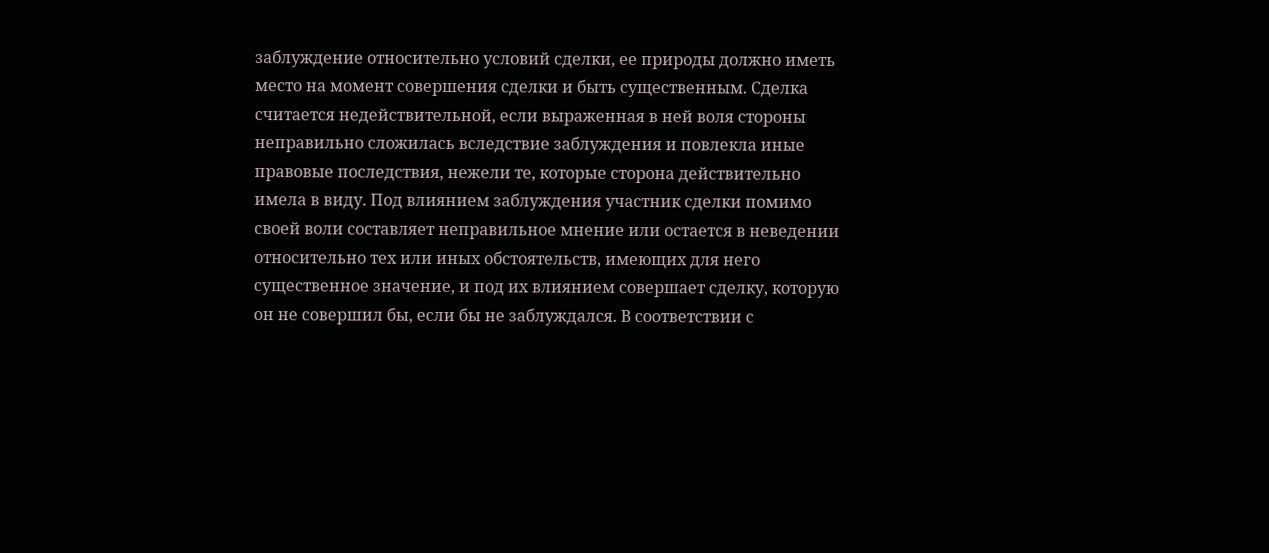заблуждение относительно условий сделки, ее природы должно иметь место на момент совершения сделки и быть существенным. Сделка считается недействительной, если выраженная в ней воля стороны неправильно сложилась вследствие заблуждения и повлекла иные правовые последствия, нежели те, которые сторона действительно имела в виду. Под влиянием заблуждения участник сделки помимо своей воли составляет неправильное мнение или остается в неведении относительно тех или иных обстоятельств, имеющих для него существенное значение, и под их влиянием совершает сделку, которую он не совершил бы, если бы не заблуждался. В соответствии с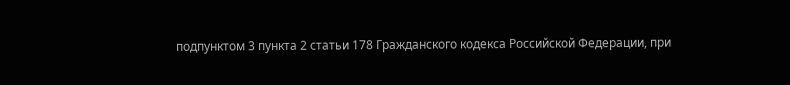подпунктом 3 пункта 2 статьи 178 Гражданского кодекса Российской Федерации, при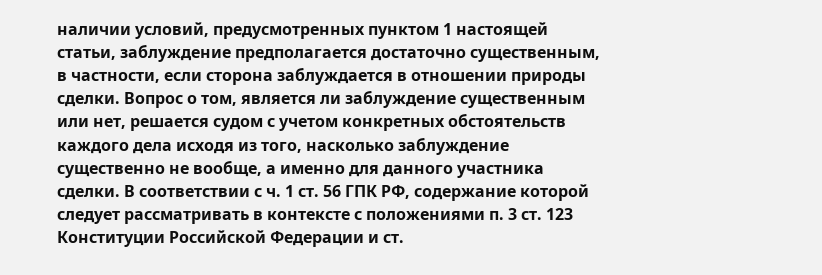наличии условий, предусмотренных пунктом 1 настоящей статьи, заблуждение предполагается достаточно существенным, в частности, если сторона заблуждается в отношении природы сделки. Вопрос о том, является ли заблуждение существенным или нет, решается судом с учетом конкретных обстоятельств каждого дела исходя из того, насколько заблуждение существенно не вообще, а именно для данного участника сделки. В соответствии с ч. 1 ст. 56 ГПК РФ, содержание которой следует рассматривать в контексте с положениями п. 3 ст. 123 Конституции Российской Федерации и ст.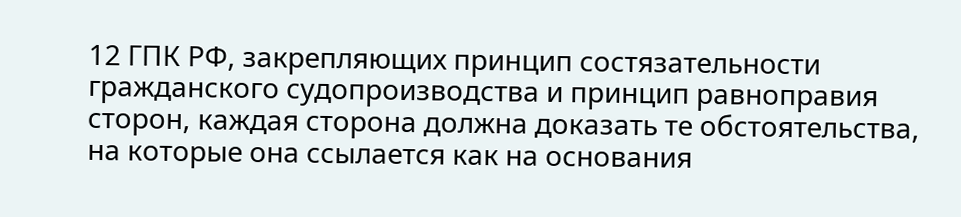12 ГПК РФ, закрепляющих принцип состязательности гражданского судопроизводства и принцип равноправия сторон, каждая сторона должна доказать те обстоятельства, на которые она ссылается как на основания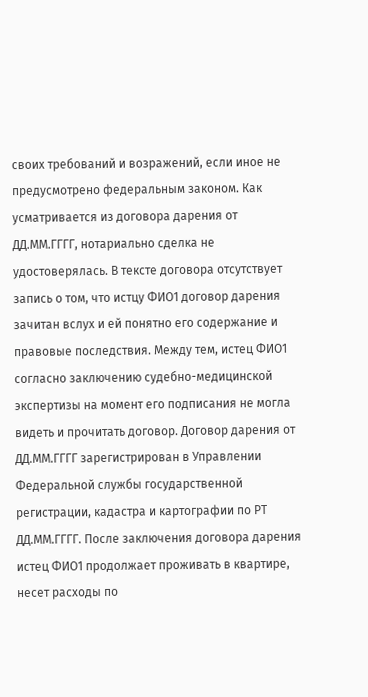своих требований и возражений, если иное не предусмотрено федеральным законом. Как усматривается из договора дарения от ДД.ММ.ГГГГ, нотариально сделка не удостоверялась. В тексте договора отсутствует запись о том, что истцу ФИО1 договор дарения зачитан вслух и ей понятно его содержание и правовые последствия. Между тем, истец ФИО1 согласно заключению судебно-медицинской экспертизы на момент его подписания не могла видеть и прочитать договор. Договор дарения от ДД.ММ.ГГГГ зарегистрирован в Управлении Федеральной службы государственной регистрации, кадастра и картографии по РТ ДД.ММ.ГГГГ. После заключения договора дарения истец ФИО1 продолжает проживать в квартире, несет расходы по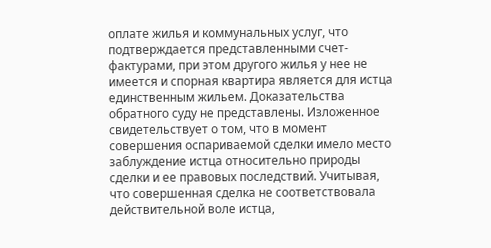оплате жилья и коммунальных услуг, что подтверждается представленными счет-фактурами, при этом другого жилья у нее не имеется и спорная квартира является для истца единственным жильем. Доказательства обратного суду не представлены. Изложенное свидетельствует о том, что в момент совершения оспариваемой сделки имело место заблуждение истца относительно природы сделки и ее правовых последствий. Учитывая, что совершенная сделка не соответствовала действительной воле истца,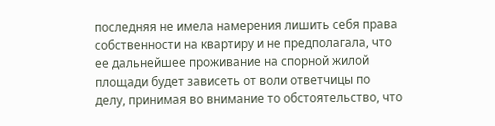последняя не имела намерения лишить себя права собственности на квартиру и не предполагала, что ее дальнейшее проживание на спорной жилой площади будет зависеть от воли ответчицы по делу, принимая во внимание то обстоятельство, что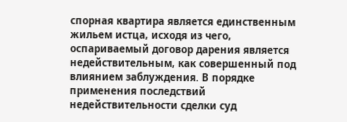спорная квартира является единственным жильем истца, исходя из чего, оспариваемый договор дарения является недействительным, как совершенный под влиянием заблуждения. В порядке применения последствий недействительности сделки суд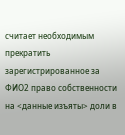считает необходимым прекратить зарегистрированное за ФИО2 право собственности на <данные изъяты> доли в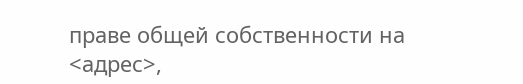праве общей собственности на <адрес>,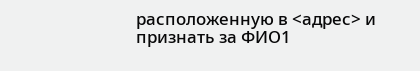расположенную в <адрес> и признать за ФИО1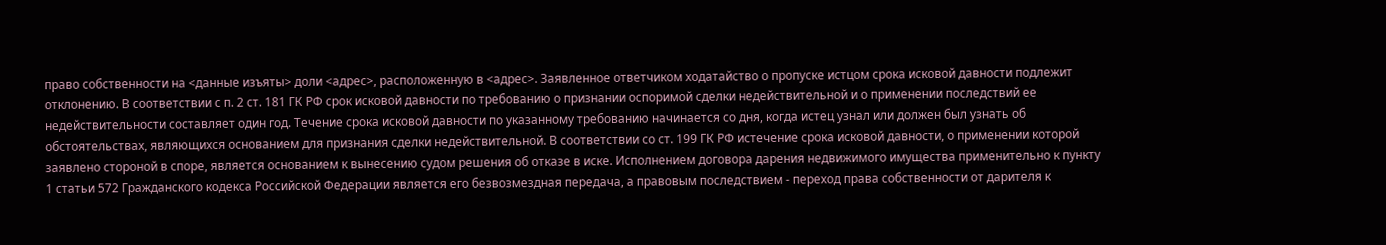право собственности на <данные изъяты> доли <адрес>, расположенную в <адрес>. Заявленное ответчиком ходатайство о пропуске истцом срока исковой давности подлежит отклонению. В соответствии с п. 2 ст. 181 ГК РФ срок исковой давности по требованию о признании оспоримой сделки недействительной и о применении последствий ее недействительности составляет один год. Течение срока исковой давности по указанному требованию начинается со дня, когда истец узнал или должен был узнать об обстоятельствах, являющихся основанием для признания сделки недействительной. В соответствии со ст. 199 ГК РФ истечение срока исковой давности, о применении которой заявлено стороной в споре, является основанием к вынесению судом решения об отказе в иске. Исполнением договора дарения недвижимого имущества применительно к пункту 1 статьи 572 Гражданского кодекса Российской Федерации является его безвозмездная передача, а правовым последствием - переход права собственности от дарителя к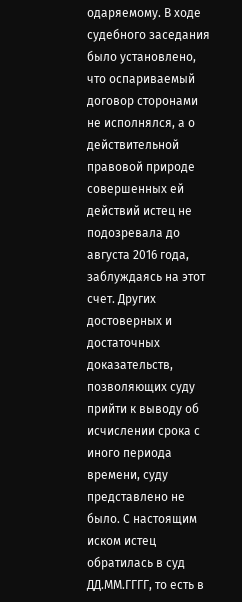одаряемому. В ходе судебного заседания было установлено, что оспариваемый договор сторонами не исполнялся, а о действительной правовой природе совершенных ей действий истец не подозревала до августа 2016 года, заблуждаясь на этот счет. Других достоверных и достаточных доказательств, позволяющих суду прийти к выводу об исчислении срока с иного периода времени, суду представлено не было. С настоящим иском истец обратилась в суд ДД.ММ.ГГГГ, то есть в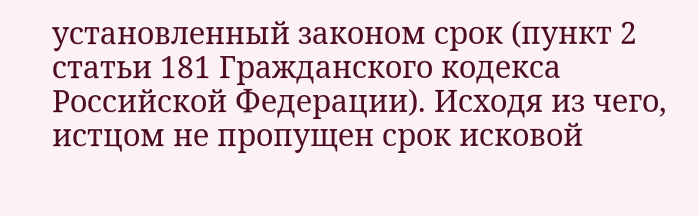установленный законом срок (пункт 2 статьи 181 Гражданского кодекса Российской Федерации). Исходя из чего, истцом не пропущен срок исковой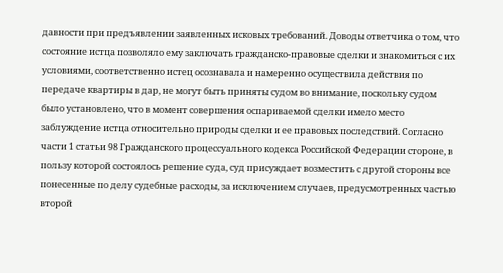давности при предъявлении заявленных исковых требований. Доводы ответчика о том, что состояние истца позволяло ему заключать гражданско-правовые сделки и знакомиться с их условиями, соответственно истец осознавала и намеренно осуществила действия по передаче квартиры в дар, не могут быть приняты судом во внимание, поскольку судом было установлено, что в момент совершения оспариваемой сделки имело место заблуждение истца относительно природы сделки и ее правовых последствий. Согласно части 1 статьи 98 Гражданского процессуального кодекса Российской Федерации стороне, в пользу которой состоялось решение суда, суд присуждает возместить с другой стороны все понесенные по делу судебные расходы, за исключением случаев, предусмотренных частью второй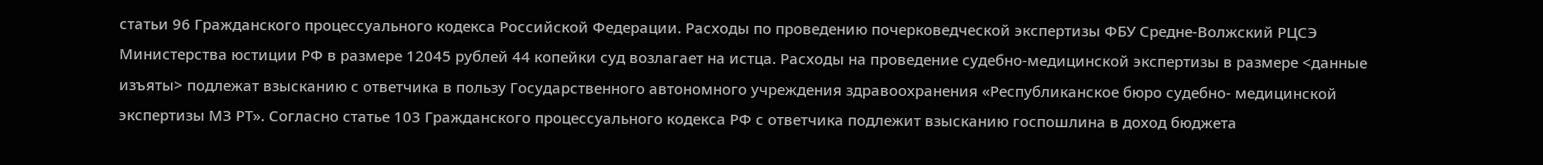статьи 96 Гражданского процессуального кодекса Российской Федерации. Расходы по проведению почерковедческой экспертизы ФБУ Средне-Волжский РЦСЭ Министерства юстиции РФ в размере 12045 рублей 44 копейки суд возлагает на истца. Расходы на проведение судебно-медицинской экспертизы в размере <данные изъяты> подлежат взысканию с ответчика в пользу Государственного автономного учреждения здравоохранения «Республиканское бюро судебно- медицинской экспертизы МЗ РТ». Согласно статье 103 Гражданского процессуального кодекса РФ с ответчика подлежит взысканию госпошлина в доход бюджета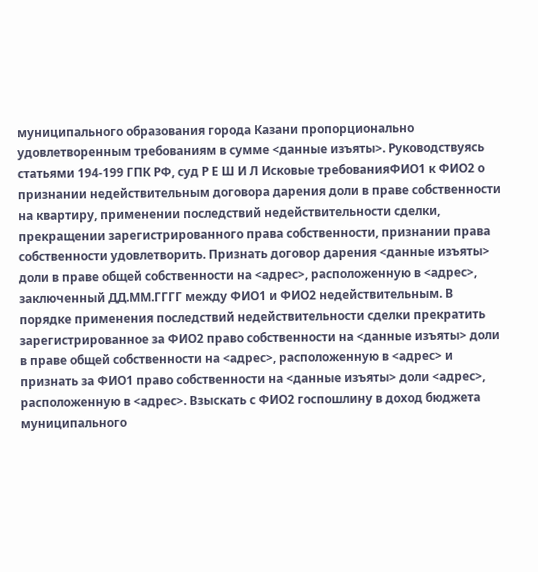муниципального образования города Казани пропорционально удовлетворенным требованиям в сумме <данные изъяты>. Руководствуясь статьями 194-199 ГПК РФ, суд Р Е Ш И Л Исковые требованияФИО1 к ФИО2 о признании недействительным договора дарения доли в праве собственности на квартиру, применении последствий недействительности сделки, прекращении зарегистрированного права собственности, признании права собственности удовлетворить. Признать договор дарения <данные изъяты> доли в праве общей собственности на <адрес>, расположенную в <адрес>, заключенный ДД.ММ.ГГГГ между ФИО1 и ФИО2 недействительным. В порядке применения последствий недействительности сделки прекратить зарегистрированное за ФИО2 право собственности на <данные изъяты> доли в праве общей собственности на <адрес>, расположенную в <адрес> и признать за ФИО1 право собственности на <данные изъяты> доли <адрес>, расположенную в <адрес>. Взыскать с ФИО2 госпошлину в доход бюджета муниципального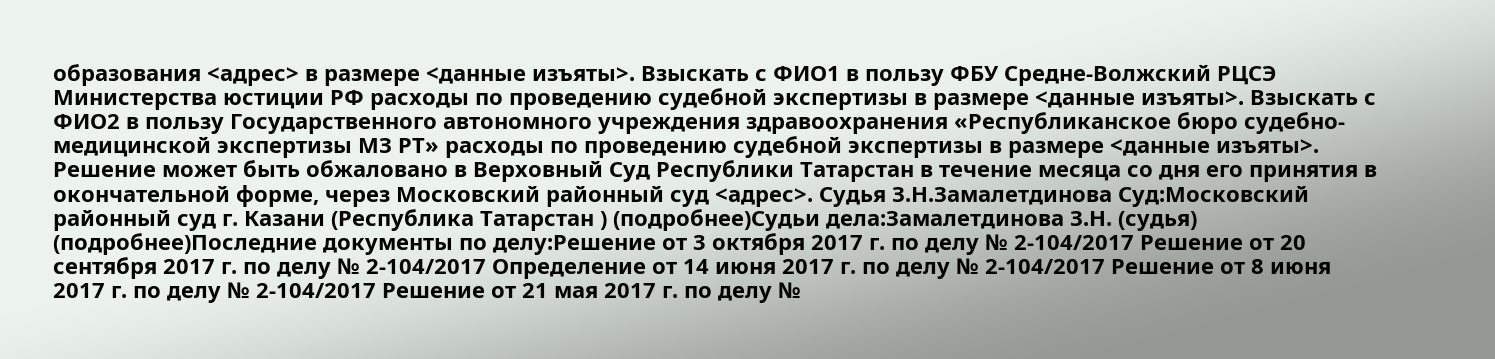образования <адрес> в размере <данные изъяты>. Взыскать с ФИО1 в пользу ФБУ Средне-Волжский РЦСЭ Министерства юстиции РФ расходы по проведению судебной экспертизы в размере <данные изъяты>. Взыскать с ФИО2 в пользу Государственного автономного учреждения здравоохранения «Республиканское бюро судебно- медицинской экспертизы МЗ РТ» расходы по проведению судебной экспертизы в размере <данные изъяты>. Решение может быть обжаловано в Верховный Суд Республики Татарстан в течение месяца со дня его принятия в окончательной форме, через Московский районный суд <адрес>. Судья З.Н.Замалетдинова Суд:Московский районный суд г. Казани (Республика Татарстан ) (подробнее)Судьи дела:Замалетдинова З.Н. (судья) (подробнее)Последние документы по делу:Решение от 3 октября 2017 г. по делу № 2-104/2017 Решение от 20 сентября 2017 г. по делу № 2-104/2017 Определение от 14 июня 2017 г. по делу № 2-104/2017 Решение от 8 июня 2017 г. по делу № 2-104/2017 Решение от 21 мая 2017 г. по делу №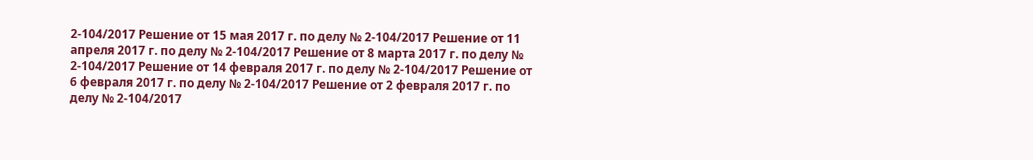2-104/2017 Решение от 15 мая 2017 г. по делу № 2-104/2017 Решение от 11 апреля 2017 г. по делу № 2-104/2017 Решение от 8 марта 2017 г. по делу № 2-104/2017 Решение от 14 февраля 2017 г. по делу № 2-104/2017 Решение от 6 февраля 2017 г. по делу № 2-104/2017 Решение от 2 февраля 2017 г. по делу № 2-104/2017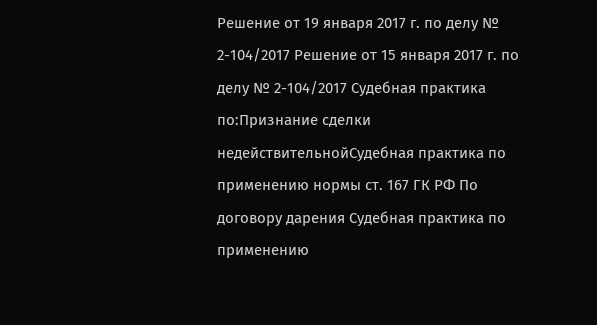Решение от 19 января 2017 г. по делу № 2-104/2017 Решение от 15 января 2017 г. по делу № 2-104/2017 Судебная практика по:Признание сделки недействительнойСудебная практика по применению нормы ст. 167 ГК РФ По договору дарения Судебная практика по применению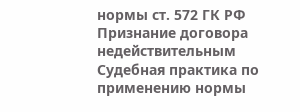нормы ст. 572 ГК РФ
Признание договора недействительным Судебная практика по применению нормы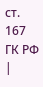ст. 167 ГК РФ |